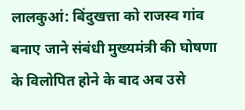लालकुआं: बिंदुखत्ता को राजस्व गांव बनाए जाने संबंधी मुख्यमंत्री की घोषणा के विलोपित होने के बाद अब उसे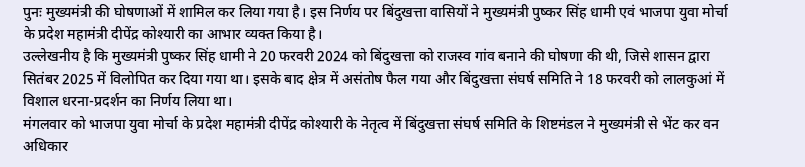पुनः मुख्यमंत्री की घोषणाओं में शामिल कर लिया गया है। इस निर्णय पर बिंदुखत्ता वासियों ने मुख्यमंत्री पुष्कर सिंह धामी एवं भाजपा युवा मोर्चा के प्रदेश महामंत्री दीपेंद्र कोश्यारी का आभार व्यक्त किया है।
उल्लेखनीय है कि मुख्यमंत्री पुष्कर सिंह धामी ने 20 फरवरी 2024 को बिंदुखत्ता को राजस्व गांव बनाने की घोषणा की थी, जिसे शासन द्वारा सितंबर 2025 में विलोपित कर दिया गया था। इसके बाद क्षेत्र में असंतोष फैल गया और बिंदुखत्ता संघर्ष समिति ने 18 फरवरी को लालकुआं में विशाल धरना-प्रदर्शन का निर्णय लिया था।
मंगलवार को भाजपा युवा मोर्चा के प्रदेश महामंत्री दीपेंद्र कोश्यारी के नेतृत्व में बिंदुखत्ता संघर्ष समिति के शिष्टमंडल ने मुख्यमंत्री से भेंट कर वन अधिकार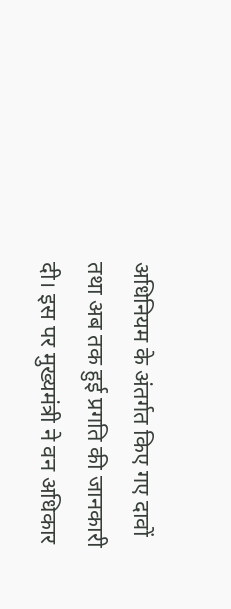अधिनियम के अंतर्गत किए गए दावों तथा अब तक हुई प्रगति की जानकारी दी। इस पर मुख्यमंत्री ने वन अधिकार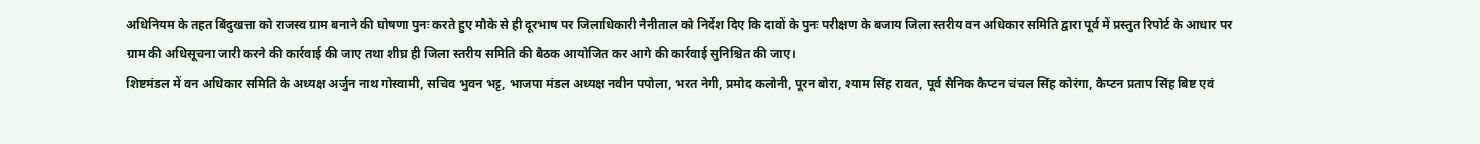अधिनियम के तहत बिंदुखत्ता को राजस्व ग्राम बनाने की घोषणा पुनः करते हुए मौके से ही दूरभाष पर जिलाधिकारी नैनीताल को निर्देश दिए कि दावों के पुनः परीक्षण के बजाय जिला स्तरीय वन अधिकार समिति द्वारा पूर्व में प्रस्तुत रिपोर्ट के आधार पर
ग्राम की अधिसूचना जारी करने की कार्रवाई की जाए तथा शीघ्र ही जिला स्तरीय समिति की बैठक आयोजित कर आगे की कार्रवाई सुनिश्चित की जाए।
शिष्टमंडल में वन अधिकार समिति के अध्यक्ष अर्जुन नाथ गोस्वामी, सचिव भुवन भट्ट, भाजपा मंडल अध्यक्ष नवीन पपोला, भरत नेगी, प्रमोद कलोनी, पूरन बोरा, श्याम सिंह रावत, पूर्व सैनिक कैप्टन चंचल सिंह कोरंगा, कैप्टन प्रताप सिंह बिष्ट एवं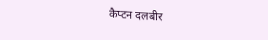कैप्टन दलबीर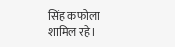सिंह कफोला शामिल रहे।